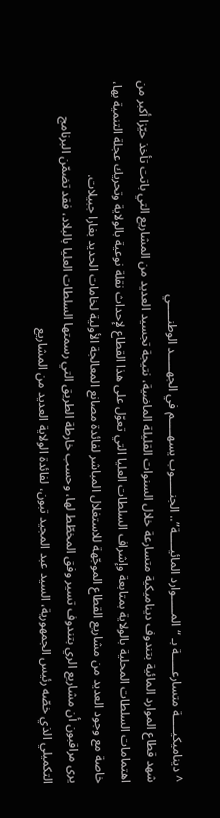^ ديناميكيـــــة متسارعـــــة بـ “المـــــوارد المائيـــــة”.. الجنـــــوب يسهـــــم في الجهـــــد الوطنـــــي
شهد قطاع الموارد المائية بتندوف ديناميكية متسارعة خلال السنوات القليلة الماضية، نتيجة تجسيد العديد من المشاريع التي باتت تأخذ حيّزا أكبر من اهتمامات السلطات المحلية بالولاية بمتابعة وإشراف السلطات العليا التي تعوّل على هذا القطاع لإحداث نقلة نوعية بالولاية وتحريك عجلة التنمية بها، خاصة مع وجود العديد من مشاريع القطاع الموجّهة للاستغلال المباشر لفائدة مصانع المعالجة الأولية لخامات الحديد بغارا جبيلات.
يرى مراقبون أن مشاريع الري بتندوف تسير وفق المخطّط لها، وحسب خارطة الطريق التي رسمتها السلطات العليا بالبلاد، فقد تضمّن البرنامج التكميلي الذي خصّه رئيس الجمهورية، السيد عبد المجيد تبون، لفائدة الولاية العديد من المشاريع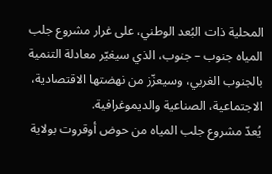المحلية ذات البُعد الوطني، على غرار مشروع جلب المياه جنوب – جنوب، الذي سيغيّر معادلة التنمية بالجنوب الغربي، وسيعزّز من نهضتها الاقتصادية، الاجتماعية، الصناعية والديموغرافية.
يُعدّ مشروع جلب المياه من حوض أوقروت بولاية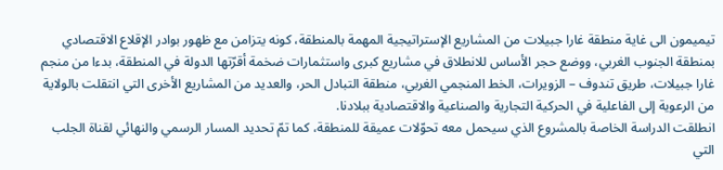تيميمون الى غاية منطقة غارا جبيلات من المشاريع الإستراتيجية المهمة بالمنطقة، كونه يتزامن مع ظهور بوادر الإقلاع الاقتصادي بمنطقة الجنوب الغربي، ووضع حجر الأساس للانطلاق في مشاريع كبرى واستثمارات ضخمة أقرّتها الدولة في المنطقة، بدءا من منجم غارا جبيلات، طريق تندوف – الزويرات، الخط المنجمي الغربي، منطقة التبادل الحر، والعديد من المشاريع الأخرى التي انتقلت بالولاية من الرعوية إلى الفاعلية في الحركية التجارية والصناعية والاقتصادية ببلادنا.
انطلقت الدراسة الخاصة بالمشروع الذي سيحمل معه تحوّلات عميقة للمنطقة، كما تمّ تحديد المسار الرسمي والنهائي لقناة الجلب التي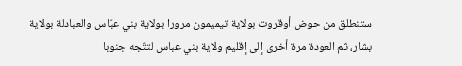ستنطلق من حوض أوقروت بولاية تيميمون مرورا بولاية بني عبّاس والعبادلة بولاية بشار، ثم العودة مرة أخرى إلى إقليم ولاية بني عباس لتتّجه جنوبا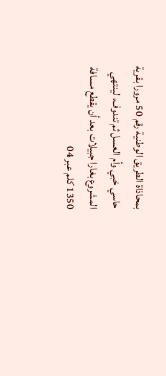بمحاذاة الطريق الوطنية رقم 50 مرورا بقرية حاسي خبي وأم العسل ثم تندوف، لينتهي المشروع بغارا جبيلات بعد أن يقطع مسافة 1350 كلم عبر 04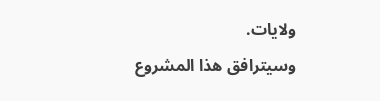ولايات.
وسيترافق هذا المشروع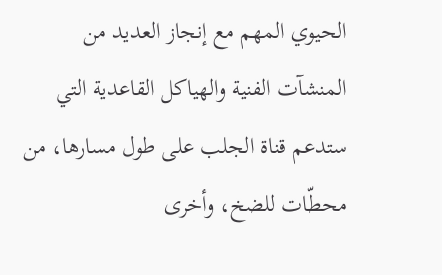الحيوي المهم مع إنجاز العديد من المنشآت الفنية والهياكل القاعدية التي ستدعم قناة الجلب على طول مسارها، من محطّات للضخ، وأخرى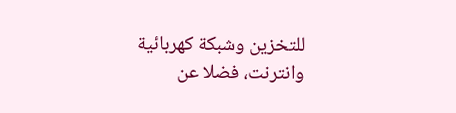للتخزين وشبكة كهربائية وانترنت، فضلا عن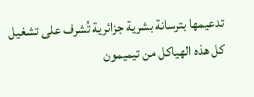تدعيمها بترسانة بشرية جزائرية تُشرف على تشغيل كل هذه الهياكل من تيميمون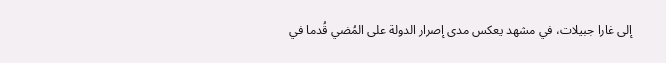إلى غارا جبيلات، في مشهد يعكس مدى إصرار الدولة على المُضي قُدما في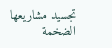تجسيد مشاريعها الضخمة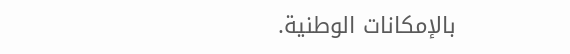بالإمكانات الوطنية.